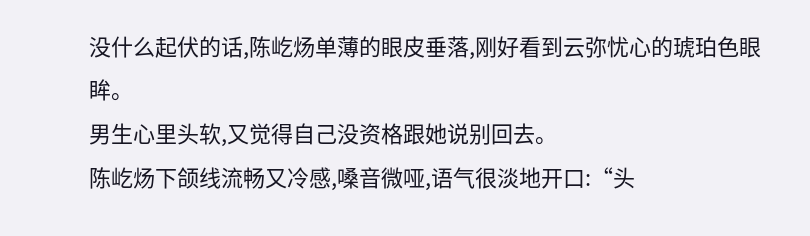没什么起伏的话,陈屹炀单薄的眼皮垂落,刚好看到云弥忧心的琥珀色眼眸。
男生心里头软,又觉得自己没资格跟她说别回去。
陈屹炀下颌线流畅又冷感,嗓音微哑,语气很淡地开口:“头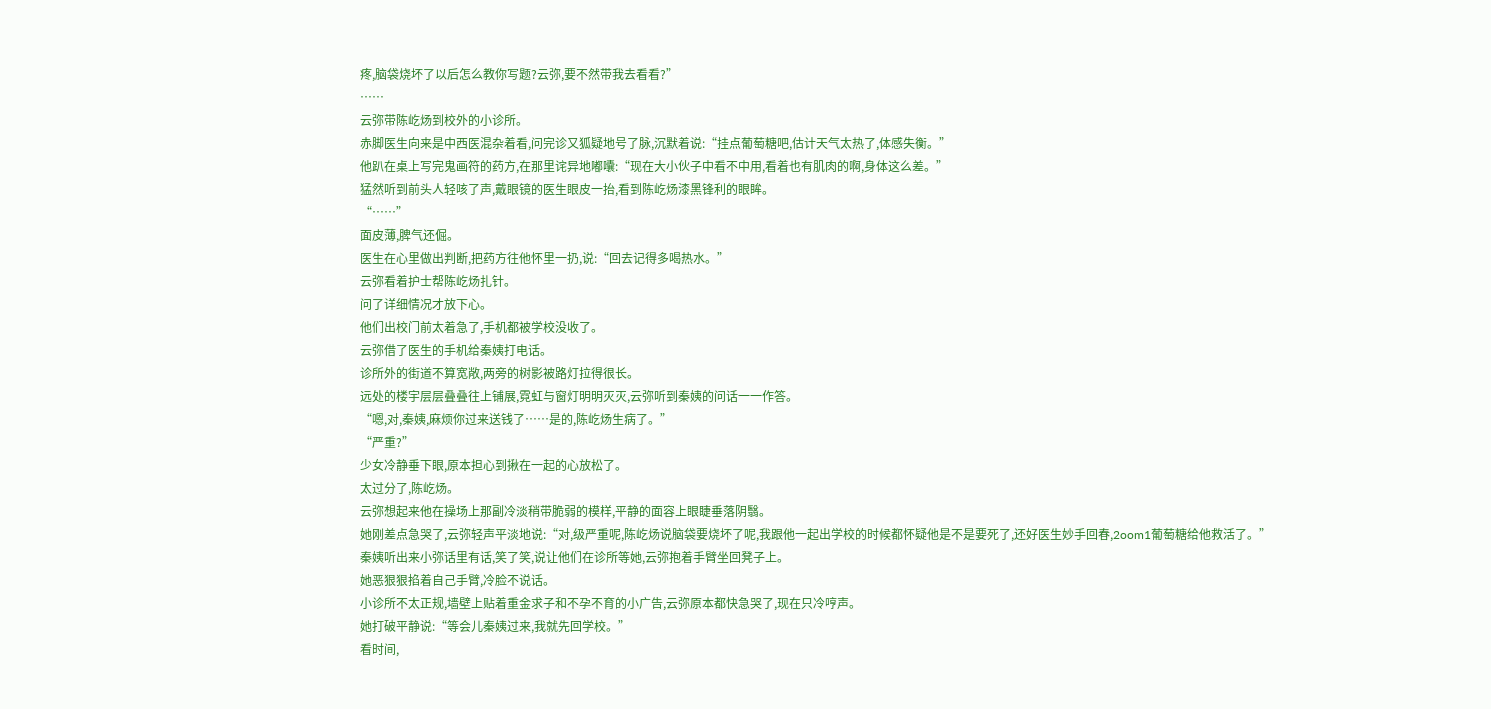疼,脑袋烧坏了以后怎么教你写题?云弥,要不然带我去看看?”
……
云弥带陈屹炀到校外的小诊所。
赤脚医生向来是中西医混杂着看,问完诊又狐疑地号了脉,沉默着说:“挂点葡萄糖吧,估计天气太热了,体感失衡。”
他趴在桌上写完鬼画符的药方,在那里诧异地嘟囔:“现在大小伙子中看不中用,看着也有肌肉的啊,身体这么差。”
猛然听到前头人轻咳了声,戴眼镜的医生眼皮一抬,看到陈屹炀漆黑锋利的眼眸。
“……”
面皮薄,脾气还倔。
医生在心里做出判断,把药方往他怀里一扔,说:“回去记得多喝热水。”
云弥看着护士帮陈屹炀扎针。
问了详细情况才放下心。
他们出校门前太着急了,手机都被学校没收了。
云弥借了医生的手机给秦姨打电话。
诊所外的街道不算宽敞,两旁的树影被路灯拉得很长。
远处的楼宇层层叠叠往上铺展,霓虹与窗灯明明灭灭,云弥听到秦姨的问话一一作答。
“嗯,对,秦姨,麻烦你过来送钱了……是的,陈屹炀生病了。”
“严重?”
少女冷静垂下眼,原本担心到揪在一起的心放松了。
太过分了,陈屹炀。
云弥想起来他在操场上那副冷淡稍带脆弱的模样,平静的面容上眼睫垂落阴翳。
她刚差点急哭了,云弥轻声平淡地说:“对,级严重呢,陈屹炀说脑袋要烧坏了呢,我跟他一起出学校的时候都怀疑他是不是要死了,还好医生妙手回春,2oom1葡萄糖给他救活了。”
秦姨听出来小弥话里有话,笑了笑,说让他们在诊所等她,云弥抱着手臂坐回凳子上。
她恶狠狠掐着自己手臂,冷脸不说话。
小诊所不太正规,墙壁上贴着重金求子和不孕不育的小广告,云弥原本都快急哭了,现在只冷哼声。
她打破平静说:“等会儿秦姨过来,我就先回学校。”
看时间,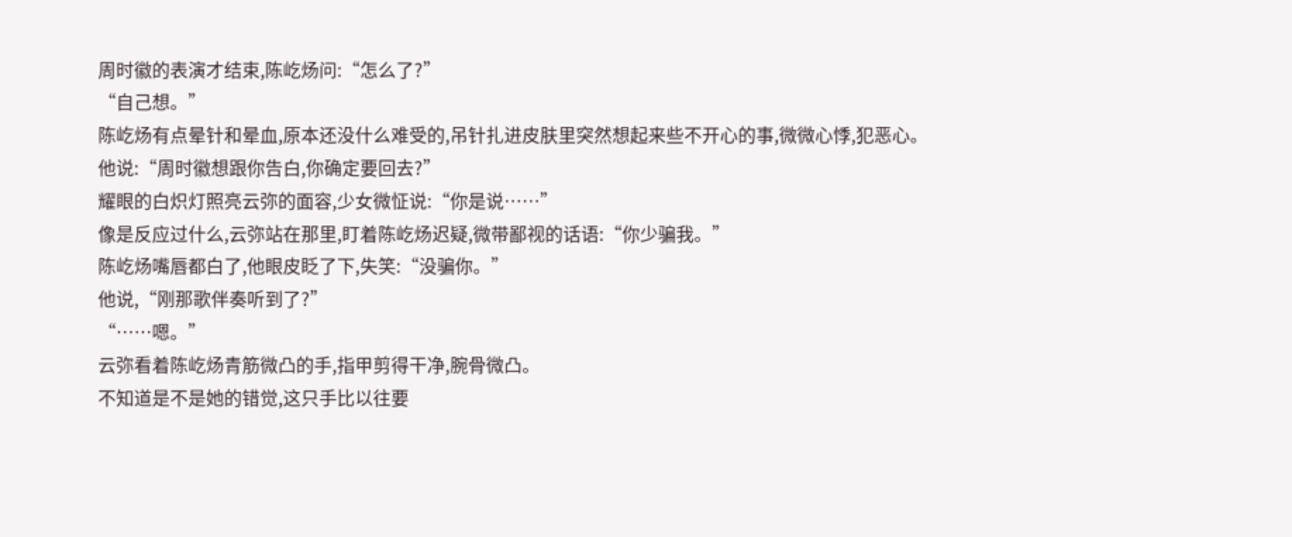周时徽的表演才结束,陈屹炀问:“怎么了?”
“自己想。”
陈屹炀有点晕针和晕血,原本还没什么难受的,吊针扎进皮肤里突然想起来些不开心的事,微微心悸,犯恶心。
他说:“周时徽想跟你告白,你确定要回去?”
耀眼的白炽灯照亮云弥的面容,少女微怔说:“你是说……”
像是反应过什么,云弥站在那里,盯着陈屹炀迟疑,微带鄙视的话语:“你少骗我。”
陈屹炀嘴唇都白了,他眼皮眨了下,失笑:“没骗你。”
他说,“刚那歌伴奏听到了?”
“……嗯。”
云弥看着陈屹炀青筋微凸的手,指甲剪得干净,腕骨微凸。
不知道是不是她的错觉,这只手比以往要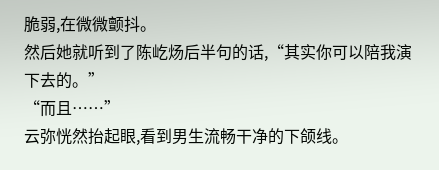脆弱,在微微颤抖。
然后她就听到了陈屹炀后半句的话,“其实你可以陪我演下去的。”
“而且……”
云弥恍然抬起眼,看到男生流畅干净的下颌线。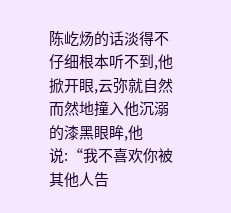陈屹炀的话淡得不仔细根本听不到,他掀开眼,云弥就自然而然地撞入他沉溺的漆黑眼眸,他说:“我不喜欢你被其他人告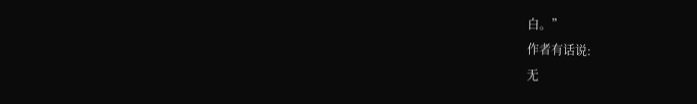白。”
作者有话说:
无